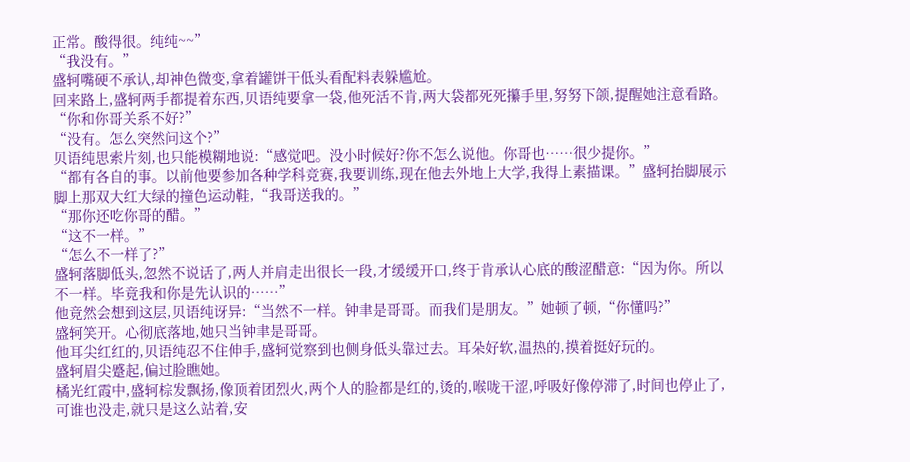正常。酸得很。纯纯~~”
“我没有。”
盛轲嘴硬不承认,却神色微变,拿着罐饼干低头看配料表躲尴尬。
回来路上,盛轲两手都提着东西,贝语纯要拿一袋,他死活不肯,两大袋都死死攥手里,努努下颌,提醒她注意看路。
“你和你哥关系不好?”
“没有。怎么突然问这个?”
贝语纯思索片刻,也只能模糊地说:“感觉吧。没小时候好?你不怎么说他。你哥也……很少提你。”
“都有各自的事。以前他要参加各种学科竞赛,我要训练,现在他去外地上大学,我得上素描课。”盛轲抬脚展示脚上那双大红大绿的撞色运动鞋,“我哥送我的。”
“那你还吃你哥的醋。”
“这不一样。”
“怎么不一样了?”
盛轲落脚低头,忽然不说话了,两人并肩走出很长一段,才缓缓开口,终于肯承认心底的酸涩醋意:“因为你。所以不一样。毕竟我和你是先认识的……”
他竟然会想到这层,贝语纯讶异:“当然不一样。钟聿是哥哥。而我们是朋友。”她顿了顿,“你懂吗?”
盛轲笑开。心彻底落地,她只当钟聿是哥哥。
他耳尖红红的,贝语纯忍不住伸手,盛轲觉察到也侧身低头靠过去。耳朵好软,温热的,摸着挺好玩的。
盛轲眉尖蹙起,偏过脸瞧她。
橘光红霞中,盛轲棕发飘扬,像顶着团烈火,两个人的脸都是红的,烫的,喉咙干涩,呼吸好像停滞了,时间也停止了,可谁也没走,就只是这么站着,安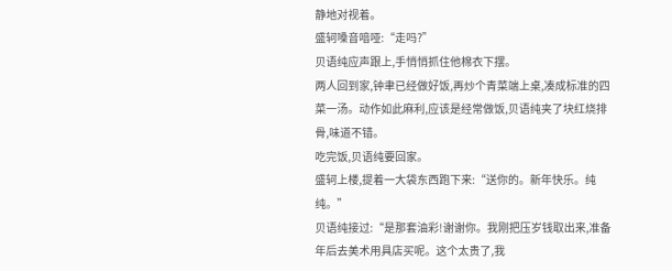静地对视着。
盛轲嗓音喑哑:“走吗?”
贝语纯应声跟上,手悄悄抓住他棉衣下摆。
两人回到家,钟聿已经做好饭,再炒个青菜端上桌,凑成标准的四菜一汤。动作如此麻利,应该是经常做饭,贝语纯夹了块红烧排骨,味道不错。
吃完饭,贝语纯要回家。
盛轲上楼,提着一大袋东西跑下来:“送你的。新年快乐。纯纯。”
贝语纯接过:“是那套油彩!谢谢你。我刚把压岁钱取出来,准备年后去美术用具店买呢。这个太贵了,我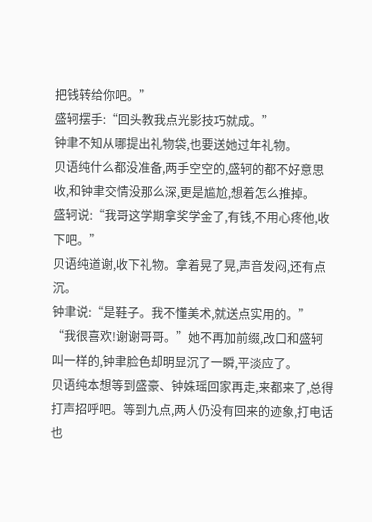把钱转给你吧。”
盛轲摆手:“回头教我点光影技巧就成。”
钟聿不知从哪提出礼物袋,也要送她过年礼物。
贝语纯什么都没准备,两手空空的,盛轲的都不好意思收,和钟聿交情没那么深,更是尴尬,想着怎么推掉。
盛轲说:“我哥这学期拿奖学金了,有钱,不用心疼他,收下吧。”
贝语纯道谢,收下礼物。拿着晃了晃,声音发闷,还有点沉。
钟聿说:“是鞋子。我不懂美术,就送点实用的。”
“我很喜欢!谢谢哥哥。”她不再加前缀,改口和盛轲叫一样的,钟聿脸色却明显沉了一瞬,平淡应了。
贝语纯本想等到盛豪、钟姝瑶回家再走,来都来了,总得打声招呼吧。等到九点,两人仍没有回来的迹象,打电话也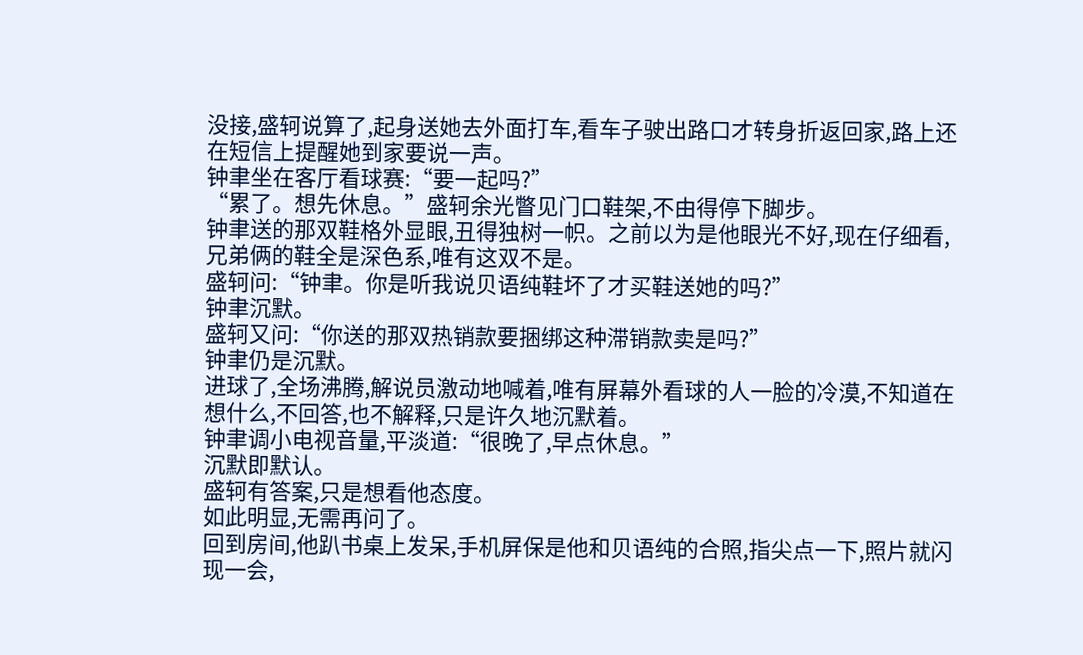没接,盛轲说算了,起身送她去外面打车,看车子驶出路口才转身折返回家,路上还在短信上提醒她到家要说一声。
钟聿坐在客厅看球赛:“要一起吗?”
“累了。想先休息。”盛轲余光瞥见门口鞋架,不由得停下脚步。
钟聿送的那双鞋格外显眼,丑得独树一帜。之前以为是他眼光不好,现在仔细看,兄弟俩的鞋全是深色系,唯有这双不是。
盛轲问:“钟聿。你是听我说贝语纯鞋坏了才买鞋送她的吗?”
钟聿沉默。
盛轲又问:“你送的那双热销款要捆绑这种滞销款卖是吗?”
钟聿仍是沉默。
进球了,全场沸腾,解说员激动地喊着,唯有屏幕外看球的人一脸的冷漠,不知道在想什么,不回答,也不解释,只是许久地沉默着。
钟聿调小电视音量,平淡道:“很晚了,早点休息。”
沉默即默认。
盛轲有答案,只是想看他态度。
如此明显,无需再问了。
回到房间,他趴书桌上发呆,手机屏保是他和贝语纯的合照,指尖点一下,照片就闪现一会,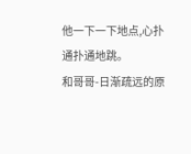他一下一下地点,心扑通扑通地跳。
和哥哥-日渐疏远的原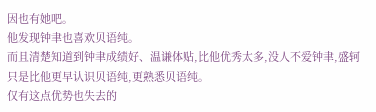因也有她吧。
他发现钟聿也喜欢贝语纯。
而且清楚知道到钟聿成绩好、温谦体贴,比他优秀太多,没人不爱钟聿,盛轲只是比他更早认识贝语纯,更熟悉贝语纯。
仅有这点优势也失去的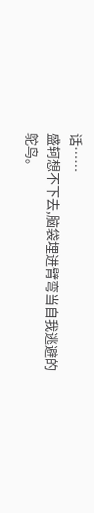话……
盛轲想不下去,脑袋埋进臂弯当自我逃避的鸵鸟。